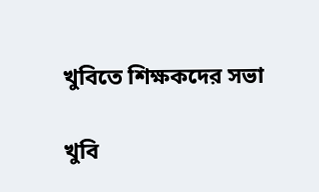খুবিতে শিক্ষকদের সভা

খুবি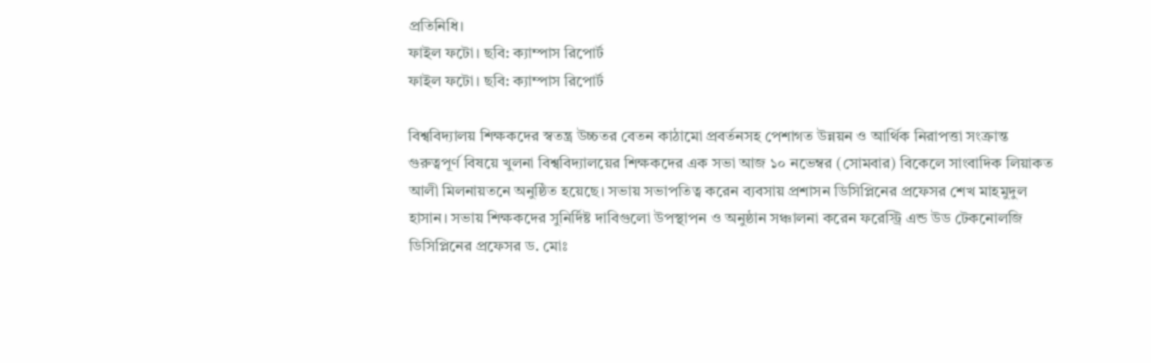প্রতিনিধি।
ফাইল ফটো। ছবি: ক্যাম্পাস রিপোর্ট
ফাইল ফটো। ছবি: ক্যাম্পাস রিপোর্ট

বিশ্ববিদ্যালয় শিক্ষকদের স্বতন্ত্র উচ্চতর বেতন কাঠামো প্রবর্তনসহ পেশাগত উন্নয়ন ও আর্থিক নিরাপত্তা সংক্রান্ত গুরুত্বপূর্ণ বিষয়ে খুলনা বিশ্ববিদ্যালয়ের শিক্ষকদের এক সভা আজ ১০ নভেম্বর (সোমবার) বিকেলে সাংবাদিক লিয়াকত আলী মিলনায়তনে অনুষ্ঠিত হয়েছে। সভায় সভাপতিত্ব করেন ব্যবসায় প্রশাসন ডিসিপ্লিনের প্রফেসর শেখ মাহমুদুল হাসান। সভায় শিক্ষকদের সুনির্দিষ্ট দাবিগুলো উপস্থাপন ও অনুষ্ঠান সঞ্চালনা করেন ফরেস্ট্রি এন্ড উড টেকনোলজি ডিসিপ্লিনের প্রফেসর ড. মোঃ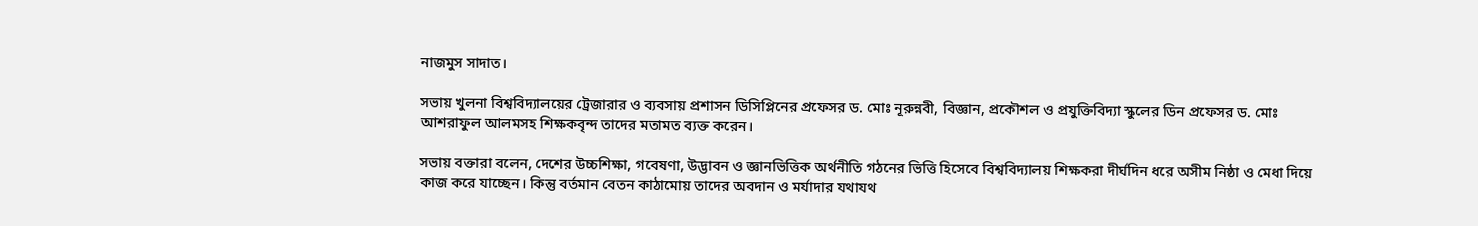নাজমুস সাদাত।

সভায় খুলনা বিশ্ববিদ্যালয়ের ট্রেজারার ও ব্যবসায় প্রশাসন ডিসিপ্লিনের প্রফেসর ড. মোঃ নূরুন্নবী, বিজ্ঞান, প্রকৌশল ও প্রযুক্তিবিদ্যা স্কুলের ডিন প্রফেসর ড. মোঃ আশরাফুল আলমসহ শিক্ষকবৃন্দ তাদের মতামত ব্যক্ত করেন।

সভায় বক্তারা বলেন, দেশের উচ্চশিক্ষা, গবেষণা, উদ্ভাবন ও জ্ঞানভিত্তিক অর্থনীতি গঠনের ভিত্তি হিসেবে বিশ্ববিদ্যালয় শিক্ষকরা দীর্ঘদিন ধরে অসীম নিষ্ঠা ও মেধা দিয়ে কাজ করে যাচ্ছেন। কিন্তু বর্তমান বেতন কাঠামোয় তাদের অবদান ও মর্যাদার যথাযথ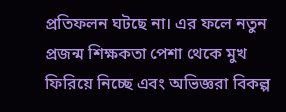প্রতিফলন ঘটছে না। এর ফলে নতুন প্রজন্ম শিক্ষকতা পেশা থেকে মুখ ফিরিয়ে নিচ্ছে এবং অভিজ্ঞরা বিকল্প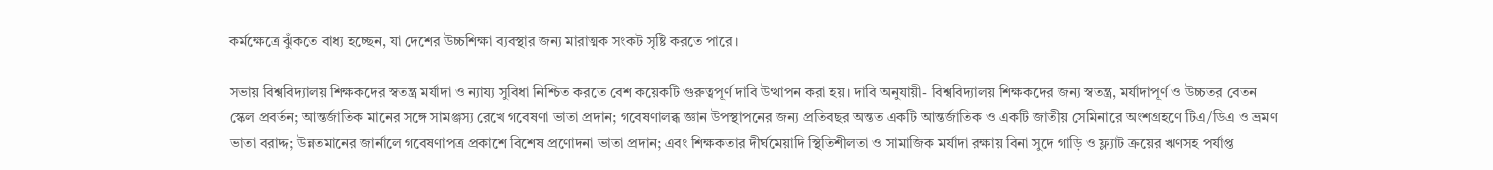কর্মক্ষেত্রে ঝুঁকতে বাধ্য হচ্ছেন, যা দেশের উচ্চশিক্ষা ব্যবস্থার জন্য মারাত্মক সংকট সৃষ্টি করতে পারে।

সভায় বিশ্ববিদ্যালয় শিক্ষকদের স্বতন্ত্র মর্যাদা ও ন্যায্য সুবিধা নিশ্চিত করতে বেশ কয়েকটি গুরুত্বপূর্ণ দাবি উত্থাপন করা হয়। দাবি অনুযায়ী- বিশ্ববিদ্যালয় শিক্ষকদের জন্য স্বতন্ত্র, মর্যাদাপূর্ণ ও উচ্চতর বেতন স্কেল প্রবর্তন; আন্তর্জাতিক মানের সঙ্গে সামঞ্জস্য রেখে গবেষণা ভাতা প্রদান; গবেষণালব্ধ জ্ঞান উপস্থাপনের জন্য প্রতিবছর অন্তত একটি আন্তর্জাতিক ও একটি জাতীয় সেমিনারে অংশগ্রহণে টিএ/ডিএ ও ভ্রমণ ভাতা বরাদ্দ; উন্নতমানের জার্নালে গবেষণাপত্র প্রকাশে বিশেষ প্রণোদনা ভাতা প্রদান; এবং শিক্ষকতার দীর্ঘমেয়াদি স্থিতিশীলতা ও সামাজিক মর্যাদা রক্ষায় বিনা সুদে গাড়ি ও ফ্ল্যাট ক্রয়ের ঋণসহ পর্যাপ্ত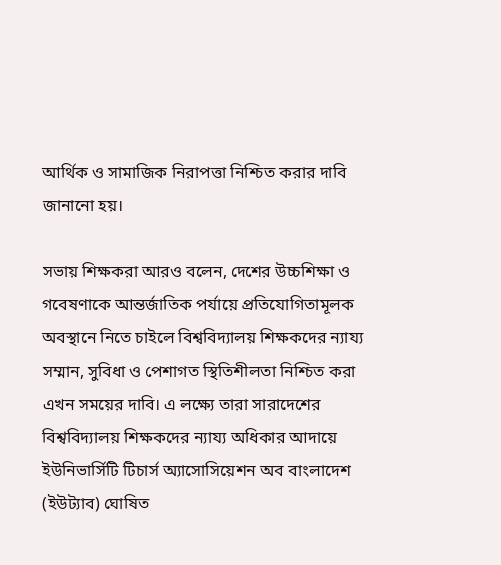আর্থিক ও সামাজিক নিরাপত্তা নিশ্চিত করার দাবি জানানো হয়।

সভায় শিক্ষকরা আরও বলেন, দেশের উচ্চশিক্ষা ও গবেষণাকে আন্তর্জাতিক পর্যায়ে প্রতিযোগিতামূলক অবস্থানে নিতে চাইলে বিশ্ববিদ্যালয় শিক্ষকদের ন্যায্য সম্মান, সুবিধা ও পেশাগত স্থিতিশীলতা নিশ্চিত করা এখন সময়ের দাবি। এ লক্ষ্যে তারা সারাদেশের বিশ্ববিদ্যালয় শিক্ষকদের ন্যায্য অধিকার আদায়ে ইউনিভার্সিটি টিচার্স অ্যাসোসিয়েশন অব বাংলাদেশ (ইউট্যাব) ঘোষিত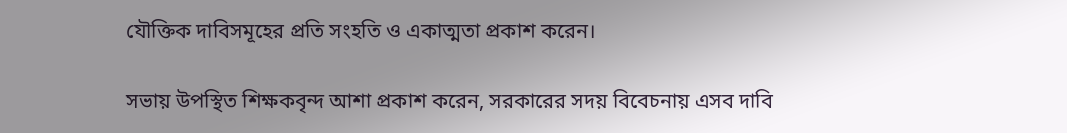যৌক্তিক দাবিসমূহের প্রতি সংহতি ও একাত্মতা প্রকাশ করেন।

সভায় উপস্থিত শিক্ষকবৃন্দ আশা প্রকাশ করেন, সরকারের সদয় বিবেচনায় এসব দাবি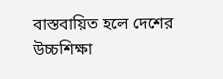বাস্তবায়িত হলে দেশের উচ্চশিক্ষা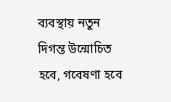ব্যবস্থায় নতুন দিগন্ত উন্মোচিত হবে, গবেষণা হবে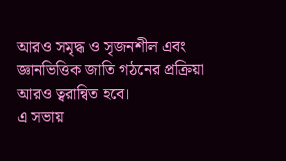আরও সমৃদ্ধ ও সৃজনশীল এবং জ্ঞানভিত্তিক জাতি গঠনের প্রক্রিয়া আরও ত্বরান্বিত হবে।
এ সভায়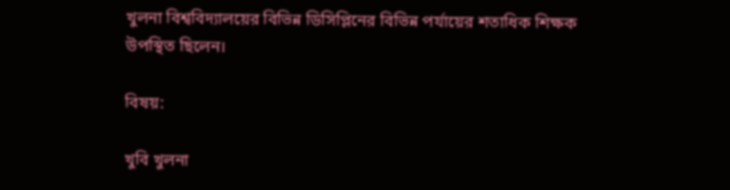খুলনা বিশ্ববিদ্যালয়ের বিভিন্ন ডিসিপ্লিনের বিভিন্ন পর্যায়ের শতাধিক শিক্ষক উপস্থিত ছিলেন।

বিষয়:

খুবি খুলনা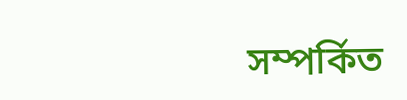সম্পর্কিত